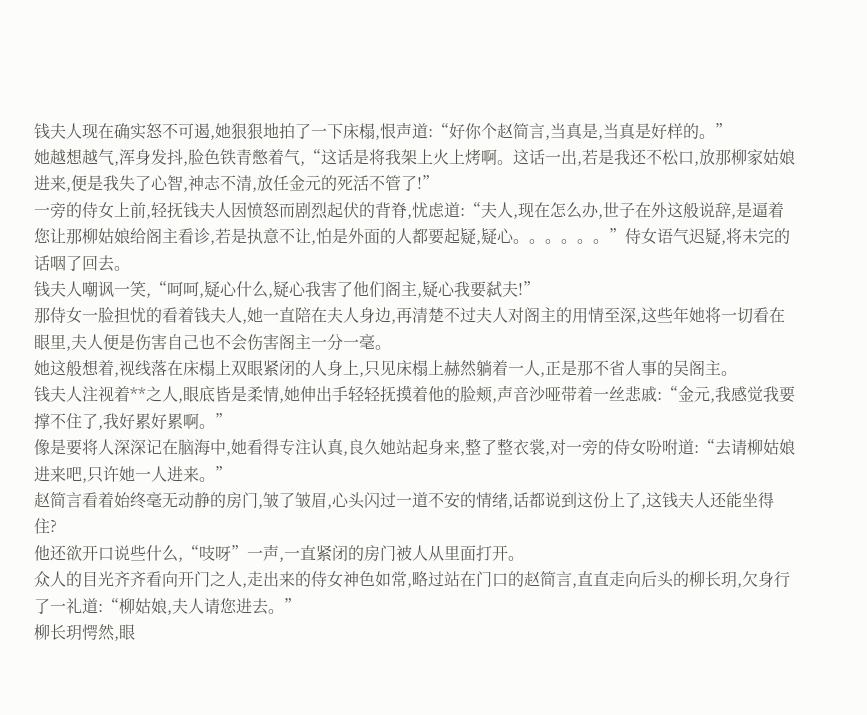钱夫人现在确实怒不可遏,她狠狠地拍了一下床榻,恨声道:“好你个赵简言,当真是,当真是好样的。”
她越想越气,浑身发抖,脸色铁青憋着气,“这话是将我架上火上烤啊。这话一出,若是我还不松口,放那柳家姑娘进来,便是我失了心智,神志不清,放任金元的死活不管了!”
一旁的侍女上前,轻抚钱夫人因愤怒而剧烈起伏的背脊,忧虑道:“夫人,现在怎么办,世子在外这般说辞,是逼着您让那柳姑娘给阁主看诊,若是执意不让,怕是外面的人都要起疑,疑心。。。。。。”侍女语气迟疑,将未完的话咽了回去。
钱夫人嘲讽一笑,“呵呵,疑心什么,疑心我害了他们阁主,疑心我要弑夫!”
那侍女一脸担忧的看着钱夫人,她一直陪在夫人身边,再清楚不过夫人对阁主的用情至深,这些年她将一切看在眼里,夫人便是伤害自己也不会伤害阁主一分一毫。
她这般想着,视线落在床榻上双眼紧闭的人身上,只见床榻上赫然躺着一人,正是那不省人事的吴阁主。
钱夫人注视着**之人,眼底皆是柔情,她伸出手轻轻抚摸着他的脸颊,声音沙哑带着一丝悲戚:“金元,我感觉我要撑不住了,我好累好累啊。”
像是要将人深深记在脑海中,她看得专注认真,良久她站起身来,整了整衣裳,对一旁的侍女吩咐道:“去请柳姑娘进来吧,只许她一人进来。”
赵简言看着始终毫无动静的房门,皱了皱眉,心头闪过一道不安的情绪,话都说到这份上了,这钱夫人还能坐得住?
他还欲开口说些什么,“吱呀”一声,一直紧闭的房门被人从里面打开。
众人的目光齐齐看向开门之人,走出来的侍女神色如常,略过站在门口的赵简言,直直走向后头的柳长玥,欠身行了一礼道:“柳姑娘,夫人请您进去。”
柳长玥愕然,眼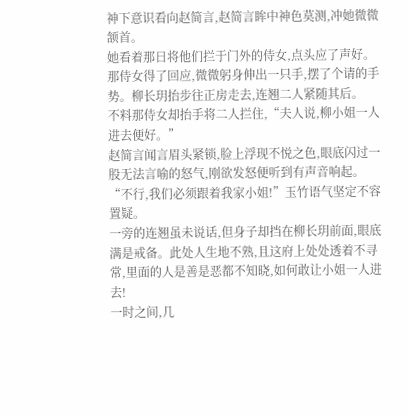神下意识看向赵简言,赵简言眸中神色莫测,冲她微微颔首。
她看着那日将他们拦于门外的侍女,点头应了声好。
那侍女得了回应,微微躬身伸出一只手,摆了个请的手势。柳长玥抬步往正房走去,连翘二人紧随其后。
不料那侍女却抬手将二人拦住,“夫人说,柳小姐一人进去便好。”
赵简言闻言眉头紧锁,脸上浮现不悦之色,眼底闪过一股无法言喻的怒气,刚欲发怒便听到有声音响起。
“不行,我们必须跟着我家小姐!”玉竹语气坚定不容置疑。
一旁的连翘虽未说话,但身子却挡在柳长玥前面,眼底满是戒备。此处人生地不熟,且这府上处处透着不寻常,里面的人是善是恶都不知晓,如何敢让小姐一人进去!
一时之间,几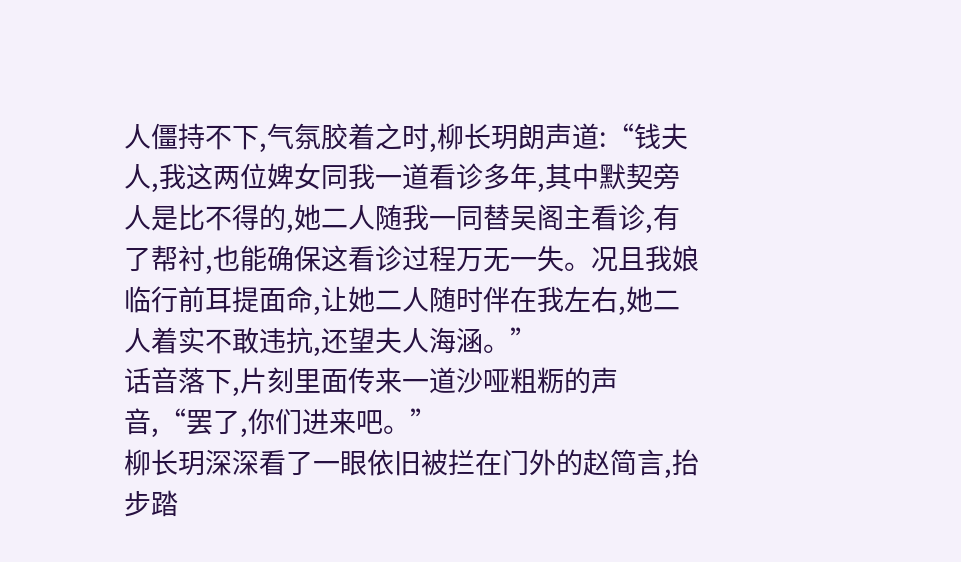人僵持不下,气氛胶着之时,柳长玥朗声道:“钱夫人,我这两位婢女同我一道看诊多年,其中默契旁人是比不得的,她二人随我一同替吴阁主看诊,有了帮衬,也能确保这看诊过程万无一失。况且我娘临行前耳提面命,让她二人随时伴在我左右,她二人着实不敢违抗,还望夫人海涵。”
话音落下,片刻里面传来一道沙哑粗粝的声音,“罢了,你们进来吧。”
柳长玥深深看了一眼依旧被拦在门外的赵简言,抬步踏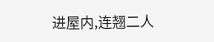进屋内,连翘二人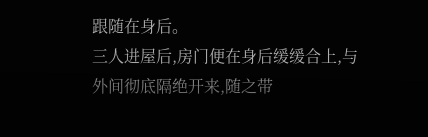跟随在身后。
三人进屋后,房门便在身后缓缓合上,与外间彻底隔绝开来,随之带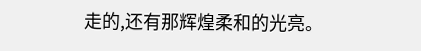走的,还有那辉煌柔和的光亮。